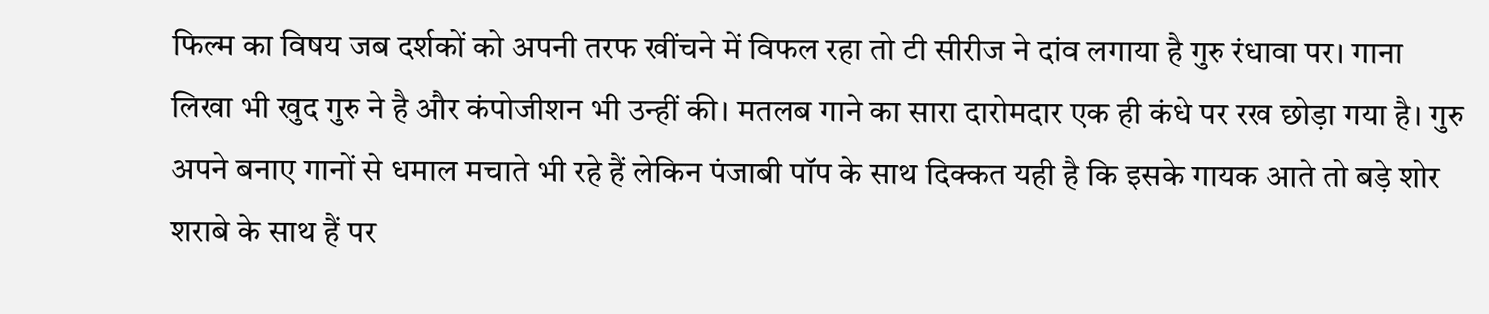फिल्म का विषय जब दर्शकों को अपनी तरफ खींचने में विफल रहा तो टी सीरीज ने दांव लगाया है गुरु रंधावा पर। गाना लिखा भी खुद गुरु ने है और कंपोजीशन भी उन्हीं की। मतलब गाने का सारा दारोमदार एक ही कंधे पर रख छोड़ा गया है। गुरु अपने बनाए गानों से धमाल मचाते भी रहे हैं लेकिन पंजाबी पॉप के साथ दिक्कत यही है कि इसके गायक आते तो बड़े शोर शराबे के साथ हैं पर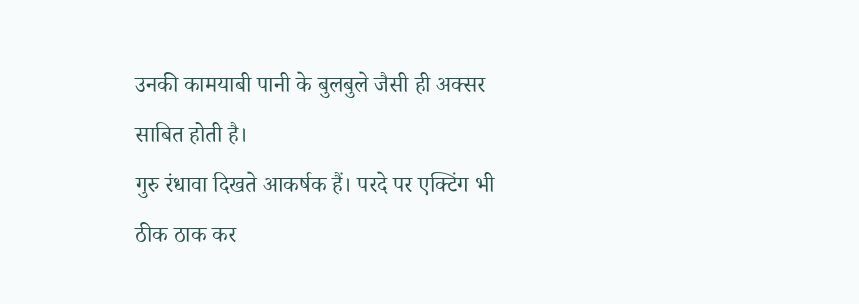उनकी कामयाबी पानी के बुलबुले जैसी ही अक्सर साबित होती है।
गुरु रंधावा दिखते आकर्षक हैं। परदे पर एक्टिंग भी ठीक ठाक कर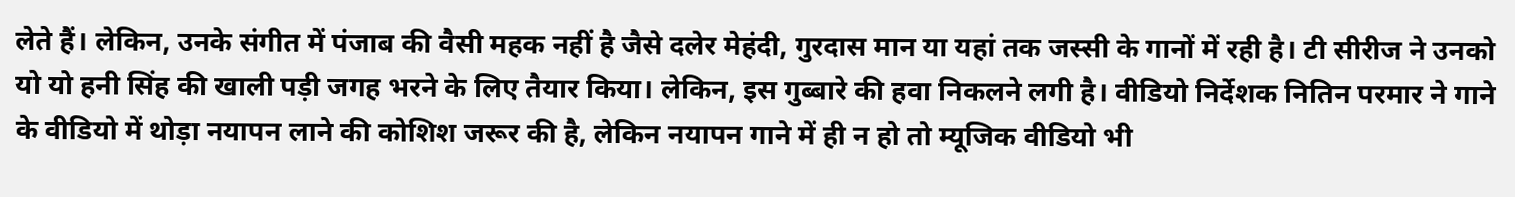लेते हैं। लेकिन, उनके संगीत में पंजाब की वैसी महक नहीं है जैसे दलेर मेहंदी, गुरदास मान या यहां तक जस्सी के गानों में रही है। टी सीरीज ने उनको यो यो हनी सिंह की खाली पड़ी जगह भरने के लिए तैयार किया। लेकिन, इस गुब्बारे की हवा निकलने लगी है। वीडियो निर्देशक नितिन परमार ने गाने के वीडियो में थोड़ा नयापन लाने की कोशिश जरूर की है, लेकिन नयापन गाने में ही न हो तो म्यूजिक वीडियो भी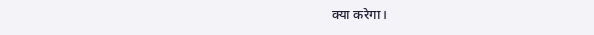क्या करेगा।